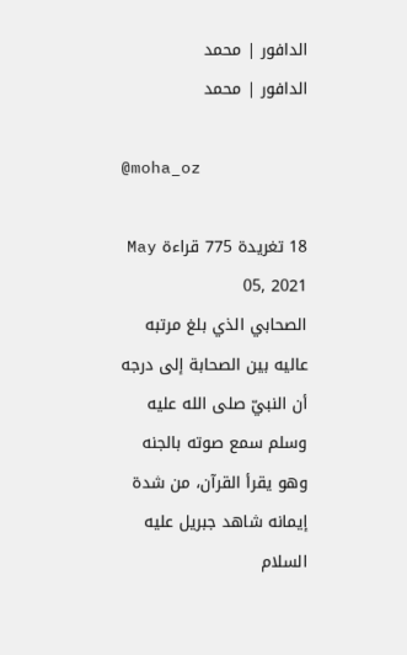الدافور | محمد
الدافور | محمد

@moha_oz

18 تغريدة 775 قراءة May 05, 2021
الصحابي الذي بلغ مرتبه عاليه بين الصحابة إلى درجه أن النبيّ صلى الله عليه وسلم سمع صوته بالجنه وهو يقرأ القرآن، من شدة إيمانه شاهد جبريل عليه السلام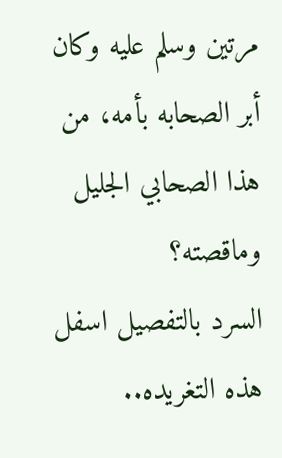مرتين وسلم عليه وكان أبر الصحابه بأمه، من هذا الصحابي الجليل وماقصته؟
السرد بالتفصيل اسفل هذه التغريده..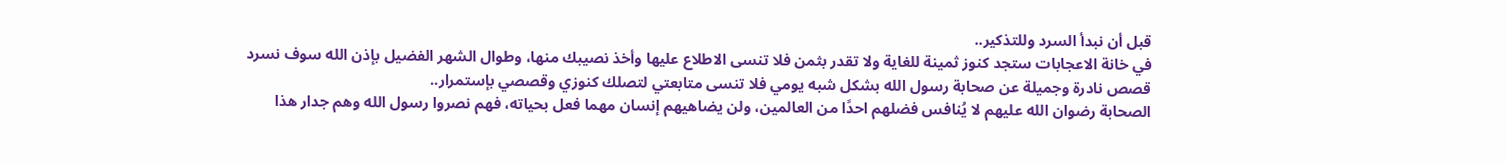قبل أن نبدأ السرد وللتذكير..
في خانة الاعجابات ستجد كنوز ثمينة للغاية ولا تقدر بثمن فلا تنسى الاطلاع عليها وأخذ نصيبك منها، وطوال الشهر الفضيل بإذن الله سوف نسرد قصص نادرة وجميلة عن صحابة رسول الله بشكل شبه يومي فلا تنسى متابعتي لتصلك كنوزي وقصصي بإستمرار..
الصحابة رضوان الله عليهم لا يُنافس فضلهم احدًا من العالمين، ولن يضاهيهم إنسان مهما فعل بحياته، فهم نصروا رسول الله وهم جدار هذا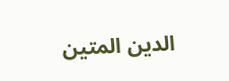الدين المتين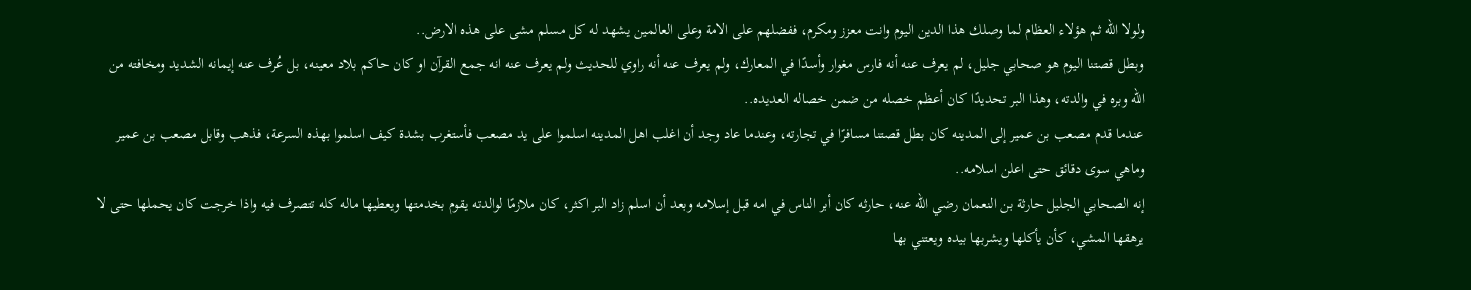ولولا الله ثم هؤلاء العظام لما وصلك هذا الدين اليوم وانت معزز ومكرم، ففضلهم على الامة وعلى العالمين يشهد له كل مسلم مشى على هذه الارض..
وبطل قصتنا اليوم هو صحابي جليل، لم يعرف عنه أنه فارس مغوار وأسدًا في المعارك، ولم يعرف عنه أنه راوي للحديث ولم يعرف عنه انه جمع القرآن او كان حاكم بلاد معينه، بل عُرف عنه إيمانه الشديد ومخافته من الله وبره في والدته، وهذا البر تحديدًا كان أعظم خصله من ضمن خصاله العديده..
عندما قدم مصعب بن عمير إلى المدينه كان بطل قصتنا مسافرًا في تجارته، وعندما عاد وجد أن اغلب اهل المدينه اسلموا على يد مصعب فأستغرب بشدة كيف اسلموا بهذه السرعة، فذهب وقابل مصعب بن عمير وماهي سوى دقائق حتى اعلن اسلامه..
إنه الصحابي الجليل حارثة بن النعمان رضي الله عنه، حارثه كان أبر الناس في امه قبل إسلامه وبعد أن اسلم زاد البر اكثر، كان ملازمًا لوالدته يقوم بخدمتها ويعطيها ماله كله تتصرف فيه واذا خرجت كان يحملها حتى لا يرهقها المشي، كأن يأكلها ويشربها بيده ويعتني بها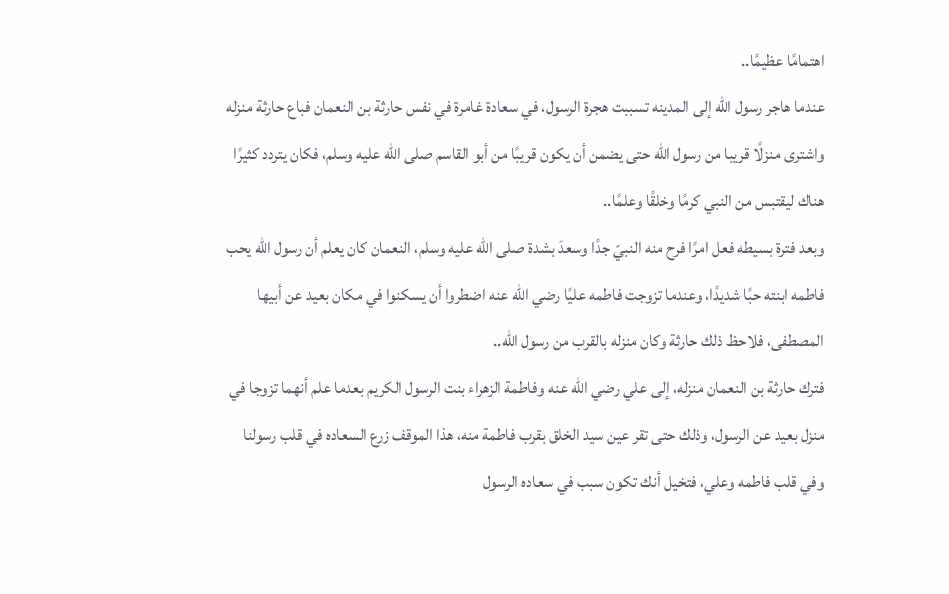اهتمامًا عظيمًا..
عندما هاجر رسول الله إلى المدينه تسببت هجرة الرسول، في سعادة غامرة في نفس حارثة بن النعمان فباع حارثة منزله واشترى منزلًا قريبا من رسول الله حتى يضمن أن يكون قريبًا من أبو القاسم صلى الله عليه وسلم، فكان يتردد كثيرًا هناك ليقتبس من النبي كرمًا وخلقًا وعلمًا..
وبعد فترة بسيطه فعل امرًا فرح منه النبيّ جدًا وسعدَ بشدة صلى الله عليه وسلم، النعمان كان يعلم أن رسول الله يحب فاطمه ابنته حبًا شديدًا، وعندما تزوجت فاطمه عليًا رضي الله عنه اضطروا أن يسكنوا في مكان بعيد عن أبيها المصطفى، فلاحظ ذلك حارثة وكان منزله بالقرب من رسول الله..
فترك حارثة بن النعمان منزله، إلى علي رضي الله عنه وفاطمة الزهراء بنت الرسول الكريم بعدما علم أنهما تزوجا في منزل بعيد عن الرسول، وذلك حتى تقر عين سيد الخلق بقرب فاطمة منه، هذا الموقف زرع السعاده في قلب رسولنا وفي قلب فاطمه وعلي، فتخيل أنك تكون سبب في سعاده الرسول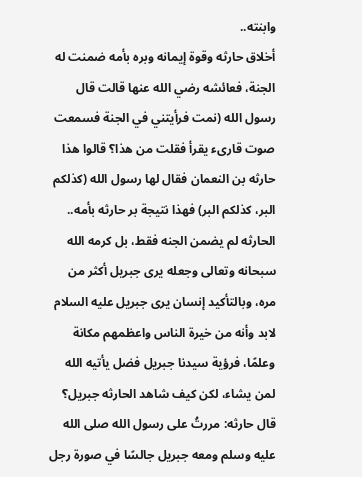وابنته..
أخلاق حارثه وقوة إيمانه وبره بأمه ضمنت له الجنة، فعائشه رضي الله عنها قالت قال رسول الله (نمت فرأيتني في الجنة فسمعت صوت قارىء يقرأ فقلت من هذا؟ قالوا هذا حارثه بن النعمان فقال لها رسول الله (كذلكم البر، كذلكم البر) فهذا نتيجة بر حارثه بأمه..
الحارثه لم يضمن الجنه فقط، بل كرمه الله سبحانه وتعالى وجعله يرى جبريل أكثر من مره، وبالتأكيد إنسان يرى جبريل عليه السلام لابد وأنه من خيرة الناس واعظمهم مكانة وعلمًا، فرؤية سيدنا جبريل فضل يأتيه الله لمن يشاء، لكن كيف شاهد الحارثه جبريل؟
قال حارثه: مررتُ على رسول الله صلى الله عليه وسلم ومعه جبريل جالسًا في صورة رجل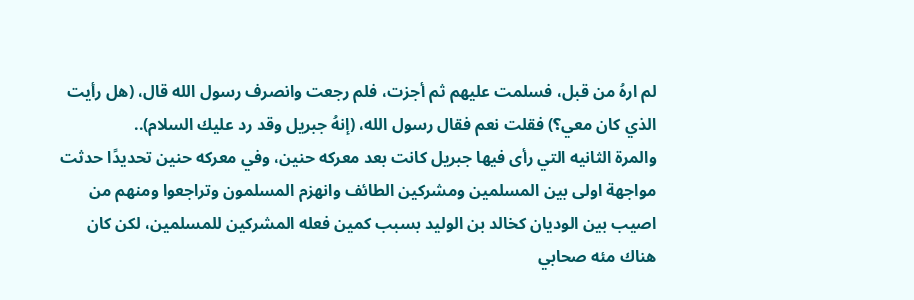لم ارهُ من قبل، فسلمت عليهم ثم أجزت، فلم رجعت وانصرف رسول الله قال، (هل رأيت الذي كان معي؟) فقلت نعم فقال رسول الله، (إنهُ جبريل وقد رد عليك السلام)..
والمرة الثانيه التي رأى فيها جبريل كانت بعد معركه حنين، وفي معركه حنين تحديدًا حدثت مواجهة اولى بين المسلمين ومشركين الطائف وانهزم المسلمون وتراجعوا ومنهم من اصيب بين الوديان كخالد بن الوليد بسبب كمين فعله المشركين للمسلمين، لكن كان هناك مئه صحابي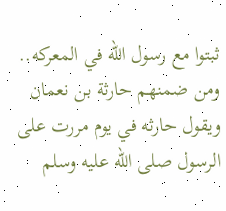ثبتوا مع رسول الله في المعركه..
ومن ضمنهم حارثة بن نعمان ويقول حارثه في يوم مررت على الرسول صلى الله عليه وسلم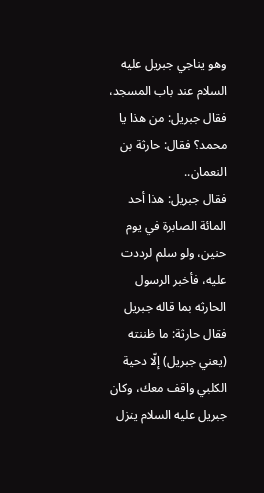وهو يناجي جبريل عليه السلام عند باب المسجد، فقال جبریل: من هذا يا محمد؟ فقال: حارثة بن النعمان..
فقال جبريل: هذا أحد المائة الصابرة في يوم حنين، ولو سلم لرددت عليه، فأخبر الرسول الحارثه بما قاله جبريل فقال حارثة: ما ظننته (یعني جبريل) إلّا دحية الكلبي واقف معك، وكان جبريل عليه السلام ينزل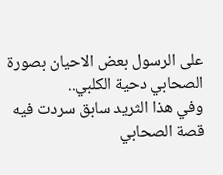على الرسول بعض الاحيان بصورة الصحابي دحية الكلبي..
وفي هذا الثريد سابق سردت فيه قصة الصحابي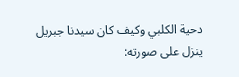دحية الكلبي وكيف كان سيدنا جبريل ينزل على صورته: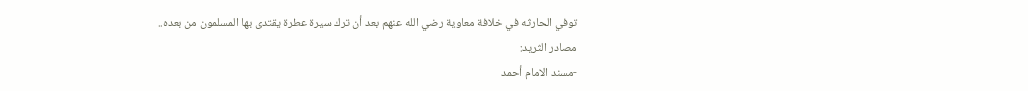توفي الحارثه في خلافة معاوية رضي الله عنهم بعد أن ترك سيرة عطرة يقتدى بها المسلمون من بعده..
مصادر الثريد:
-مسند الامام أحمد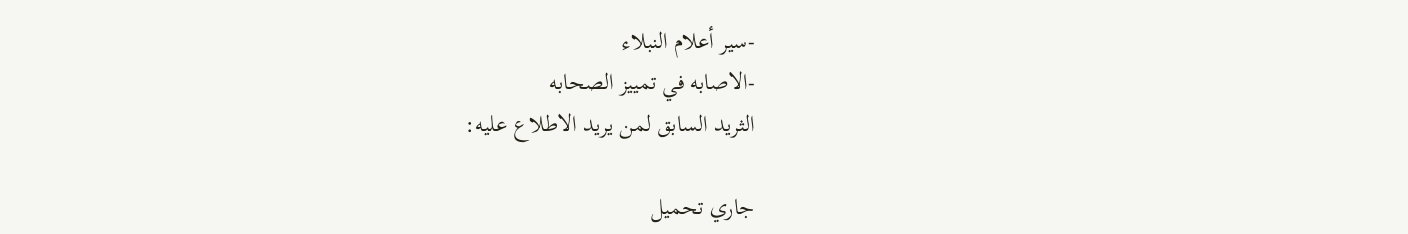-سير أعلام النبلاء
-الاصابه في تمييز الصحابه
الثريد السابق لمن يريد الاطلاع عليه:

جاري تحميل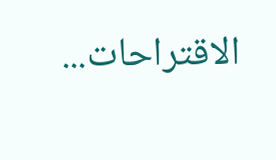الاقتراحات...